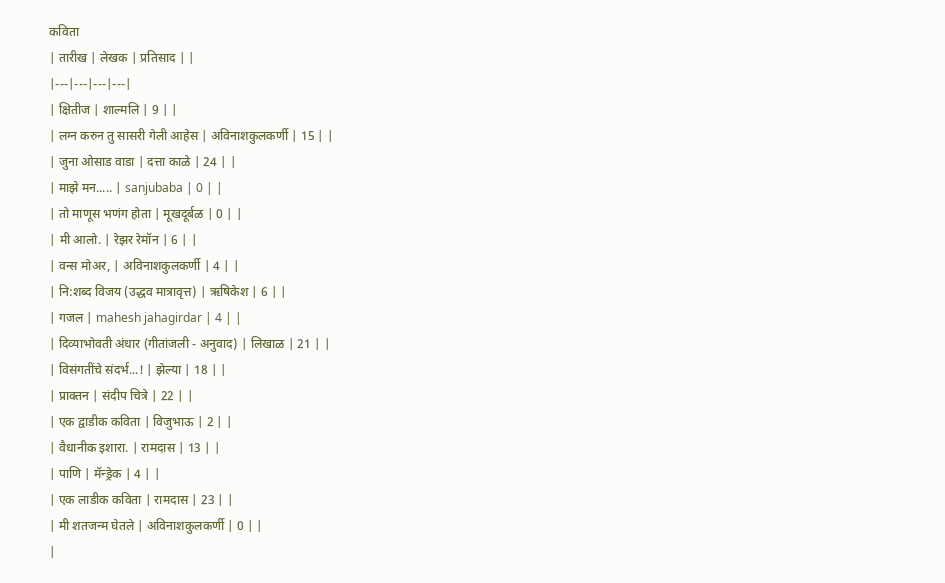कविता
| तारीख | लेखक | प्रतिसाद | |
|---|---|---|---|
| क्षितीज | शाल्मलि | 9 | |
| लग्न करुन तु सासरी गेली आहेस | अविनाशकुलकर्णी | 15 | |
| जुना ओसाड वाडा | दत्ता काळे | 24 | |
| माझे मन..... | sanjubaba | 0 | |
| तो माणूस भणंग होता | मूखदूर्बळ | 0 | |
| मी आलो. | रेझर रेमॉन | 6 | |
| वन्स मोअर, | अविनाशकुलकर्णी | 4 | |
| नि:शब्द विजय (उद्धव मात्रावृत्त) | ऋषिकेश | 6 | |
| गजल | mahesh jahagirdar | 4 | |
| दिव्याभोवती अंधार (गीतांजली - अनुवाद) | लिखाळ | 21 | |
| विसंगतींचे संदर्भ...! | झेल्या | 18 | |
| प्राक्तन | संदीप चित्रे | 22 | |
| एक द्वाडीक कविता | विजुभाऊ | 2 | |
| वैधानीक इशारा. | रामदास | 13 | |
| पाणि | मॅन्ड्रेक | 4 | |
| एक लाडीक कविता | रामदास | 23 | |
| मी शतजन्म घेतले | अविनाशकुलकर्णी | 0 | |
|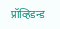प्रॉव्हिडन्ड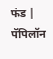फंड | पॅपिलॉन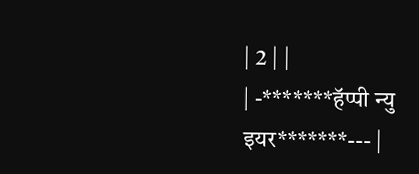| 2 | |
| -*******हॅप्पी न्यु इयर*******--- |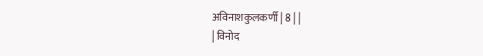अविनाशकुलकर्णी | 8 | |
| विनोद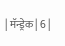| मॅन्ड्रेक | 6 |